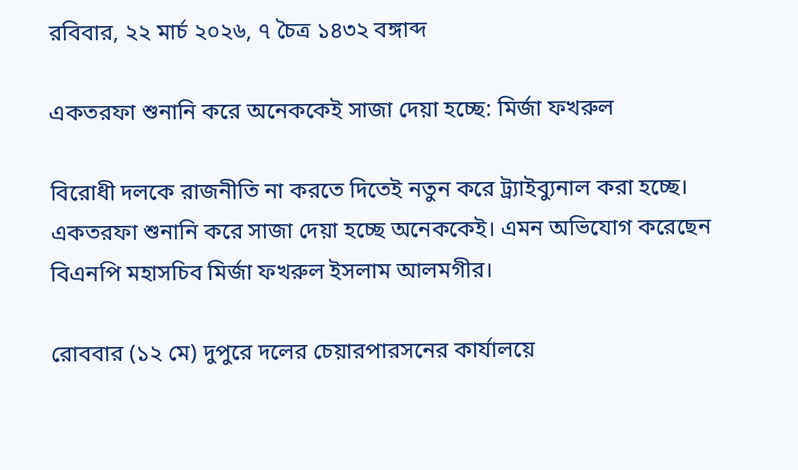রবিবার, ২২ মার্চ ২০২৬, ৭ চৈত্র ১৪৩২ বঙ্গাব্দ

একতরফা শুনানি করে অনেককেই সাজা দেয়া হচ্ছে: মির্জা ফখরুল

বিরোধী দলকে রাজনীতি না করতে দিতেই নতুন করে ট্র্যাইব্যুনাল করা হচ্ছে। একতরফা শুনানি করে সাজা দেয়া হচ্ছে অনেককেই। এমন অভিযোগ করেছেন বিএনপি মহাসচিব মির্জা ফখরুল ইসলাম আলমগীর।

রোববার (১২ মে) দুপুরে দলের চেয়ারপারসনের কার্যালয়ে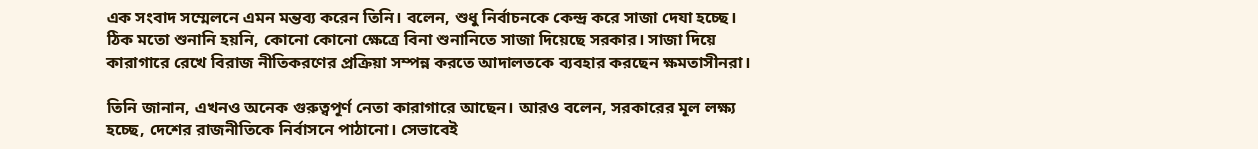এক সংবাদ সম্মেলনে এমন মন্তব্য করেন তিনি। বলেন, শুধু নির্বাচনকে কেন্দ্র করে সাজা দেযা হচ্ছে। ঠিক মতো শুনানি হয়নি, কোনো কোনো ক্ষেত্রে বিনা শুনানিতে সাজা দিয়েছে সরকার। সাজা দিয়ে কারাগারে রেখে বিরাজ নীতিকরণের প্রক্রিয়া সম্পন্ন করতে আদালতকে ব্যবহার করছেন ক্ষমতাসীনরা।

তিনি জানান, এখনও অনেক গুরুত্বপূর্ণ নেতা কারাগারে আছেন। আরও বলেন, সরকারের মূল লক্ষ্য হচ্ছে, দেশের রাজনীতিকে নির্বাসনে পাঠানো। সেভাবেই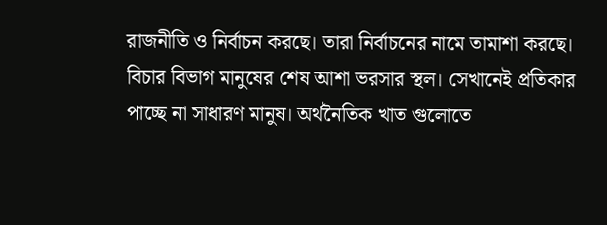রাজনীতি ও নির্বাচন করছে। তারা নির্বাচনের নামে তামাশা করছে। বিচার বিভাগ মানুষের শেষ আশা ভরসার স্থল। সেখানেই প্রতিকার পাচ্ছে না সাধারণ মানুষ। অর্থনৈতিক খাত গুলোতে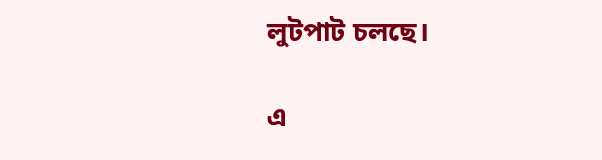লুটপাট চলছে।

এ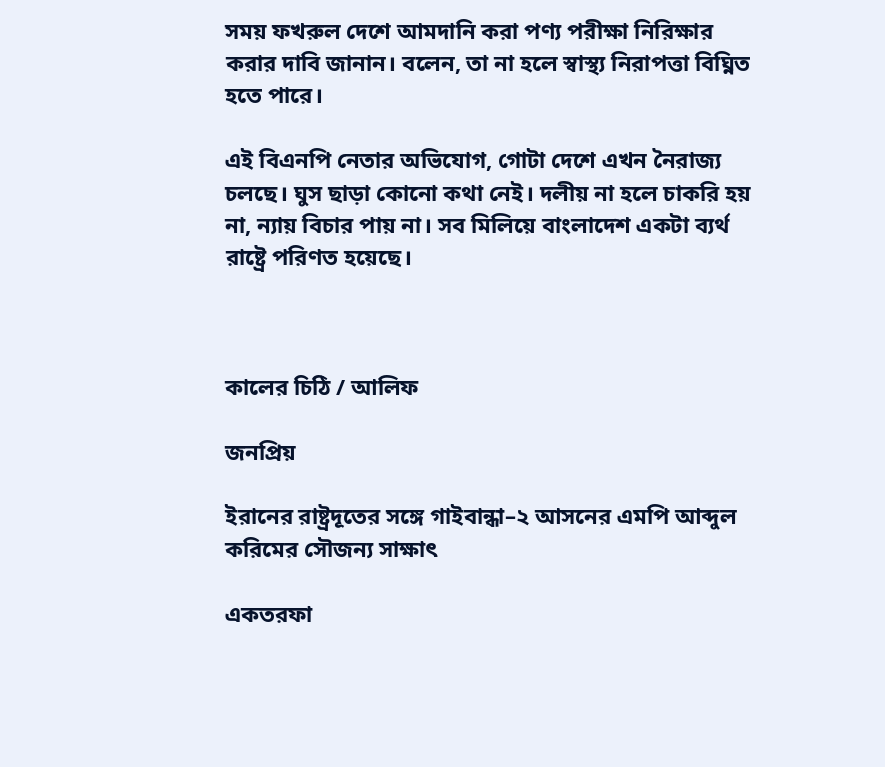সময় ফখরুল দেশে আমদানি করা পণ্য পরীক্ষা নিরিক্ষার করার দাবি জানান। বলেন, তা না হলে স্বাস্থ্য নিরাপত্তা বিঘ্নিত হতে পারে।

এই বিএনপি নেতার অভিযোগ, গোটা দেশে এখন নৈরাজ্য চলছে। ঘুস ছাড়া কোনো কথা নেই। দলীয় না হলে চাকরি হয় না, ন্যায় বিচার পায় না। সব মিলিয়ে বাংলাদেশ একটা ব্যর্থ রাষ্ট্রে পরিণত হয়েছে।



কালের চিঠি / আলিফ

জনপ্রিয়

ইরানের রাষ্ট্রদূতের সঙ্গে গাইবান্ধা–২ আসনের এমপি আব্দুল করিমের সৌজন্য সাক্ষাৎ

একতরফা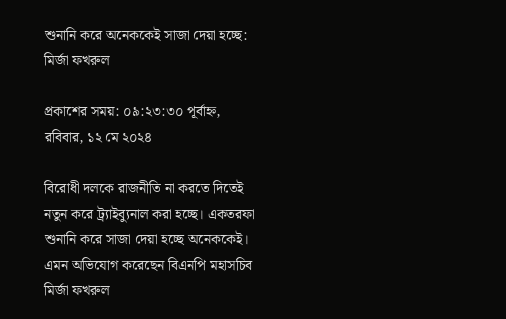শুনানি করে অনেককেই সাজা দেয়া হচ্ছে: মির্জা ফখরুল

প্রকাশের সময়: ০৯:২৩:৩০ পূর্বাহ্ন, রবিবার, ১২ মে ২০২৪

বিরোধী দলকে রাজনীতি না করতে দিতেই নতুন করে ট্র্যাইব্যুনাল করা হচ্ছে। একতরফা শুনানি করে সাজা দেয়া হচ্ছে অনেককেই। এমন অভিযোগ করেছেন বিএনপি মহাসচিব মির্জা ফখরুল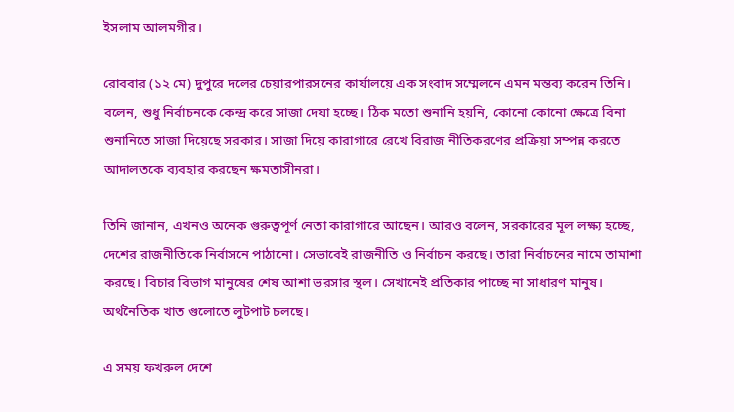ইসলাম আলমগীর।

রোববার (১২ মে) দুপুরে দলের চেয়ারপারসনের কার্যালয়ে এক সংবাদ সম্মেলনে এমন মন্তব্য করেন তিনি। বলেন, শুধু নির্বাচনকে কেন্দ্র করে সাজা দেযা হচ্ছে। ঠিক মতো শুনানি হয়নি, কোনো কোনো ক্ষেত্রে বিনা শুনানিতে সাজা দিয়েছে সরকার। সাজা দিয়ে কারাগারে রেখে বিরাজ নীতিকরণের প্রক্রিয়া সম্পন্ন করতে আদালতকে ব্যবহার করছেন ক্ষমতাসীনরা।

তিনি জানান, এখনও অনেক গুরুত্বপূর্ণ নেতা কারাগারে আছেন। আরও বলেন, সরকারের মূল লক্ষ্য হচ্ছে, দেশের রাজনীতিকে নির্বাসনে পাঠানো। সেভাবেই রাজনীতি ও নির্বাচন করছে। তারা নির্বাচনের নামে তামাশা করছে। বিচার বিভাগ মানুষের শেষ আশা ভরসার স্থল। সেখানেই প্রতিকার পাচ্ছে না সাধারণ মানুষ। অর্থনৈতিক খাত গুলোতে লুটপাট চলছে।

এ সময় ফখরুল দেশে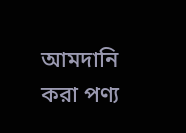আমদানি করা পণ্য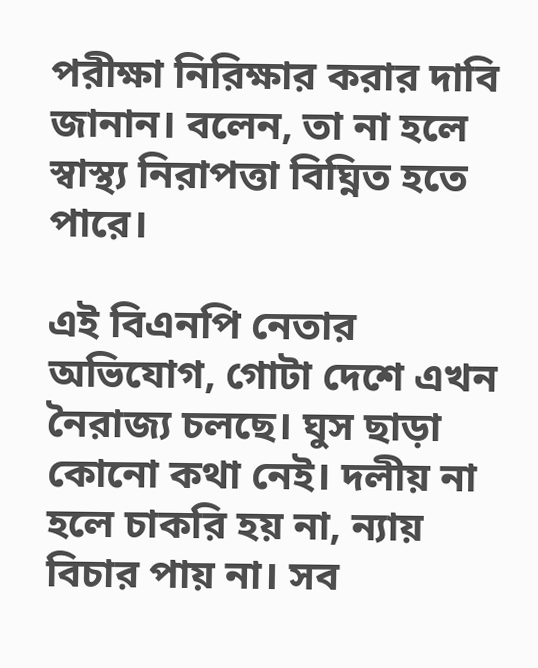পরীক্ষা নিরিক্ষার করার দাবি জানান। বলেন, তা না হলে স্বাস্থ্য নিরাপত্তা বিঘ্নিত হতে পারে।

এই বিএনপি নেতার অভিযোগ, গোটা দেশে এখন নৈরাজ্য চলছে। ঘুস ছাড়া কোনো কথা নেই। দলীয় না হলে চাকরি হয় না, ন্যায় বিচার পায় না। সব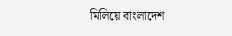মিলিয়ে বাংলাদেশ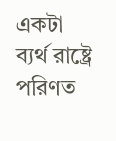একটা ব্যর্থ রাষ্ট্রে পরিণত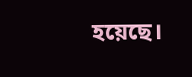হয়েছে।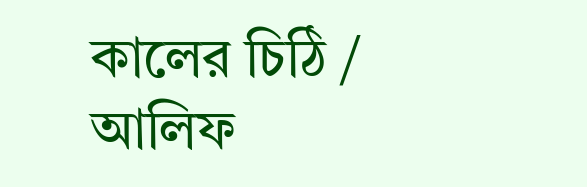কালের চিঠি / আলিফ